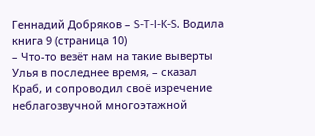Геннадий Добряков – S-T-I-K-S. Водила книга 9 (страница 10)
– Что-то везёт нам на такие выверты Улья в последнее время, – сказал Краб, и сопроводил своё изречение неблагозвучной многоэтажной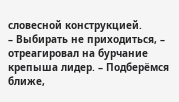словесной конструкцией.
– Выбирать не приходиться, – отреагировал на бурчание крепыша лидер. – Подберёмся ближе,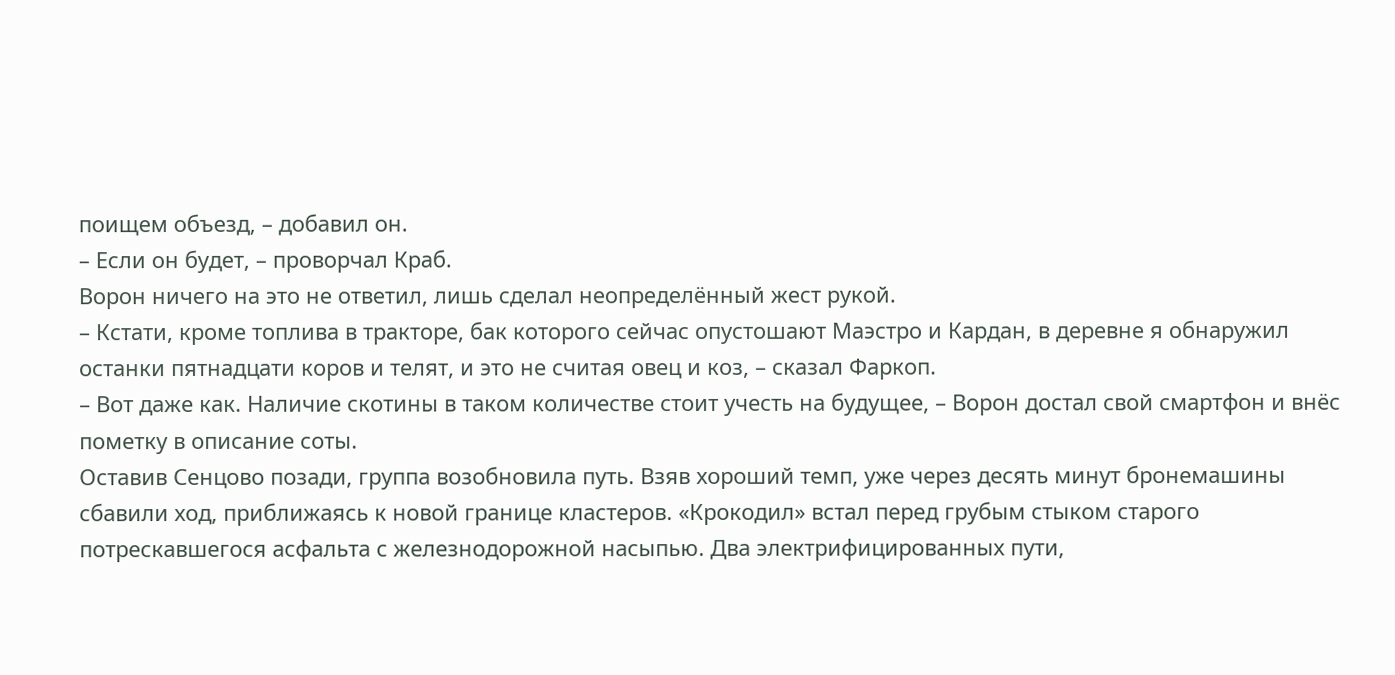поищем объезд, – добавил он.
– Если он будет, – проворчал Краб.
Ворон ничего на это не ответил, лишь сделал неопределённый жест рукой.
– Кстати, кроме топлива в тракторе, бак которого сейчас опустошают Маэстро и Кардан, в деревне я обнаружил останки пятнадцати коров и телят, и это не считая овец и коз, – сказал Фаркоп.
– Вот даже как. Наличие скотины в таком количестве стоит учесть на будущее, – Ворон достал свой смартфон и внёс пометку в описание соты.
Оставив Сенцово позади, группа возобновила путь. Взяв хороший темп, уже через десять минут бронемашины сбавили ход, приближаясь к новой границе кластеров. «Крокодил» встал перед грубым стыком старого потрескавшегося асфальта с железнодорожной насыпью. Два электрифицированных пути,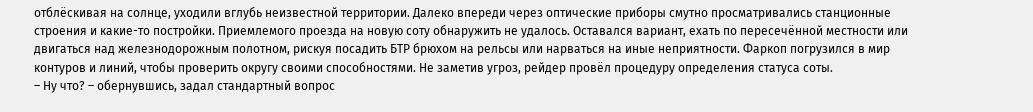отблёскивая на солнце, уходили вглубь неизвестной территории. Далеко впереди через оптические приборы смутно просматривались станционные строения и какие-то постройки. Приемлемого проезда на новую соту обнаружить не удалось. Оставался вариант, ехать по пересечённой местности или двигаться над железнодорожным полотном, рискуя посадить БТР брюхом на рельсы или нарваться на иные неприятности. Фаркоп погрузился в мир контуров и линий, чтобы проверить округу своими способностями. Не заметив угроз, рейдер провёл процедуру определения статуса соты.
– Ну что? – обернувшись, задал стандартный вопрос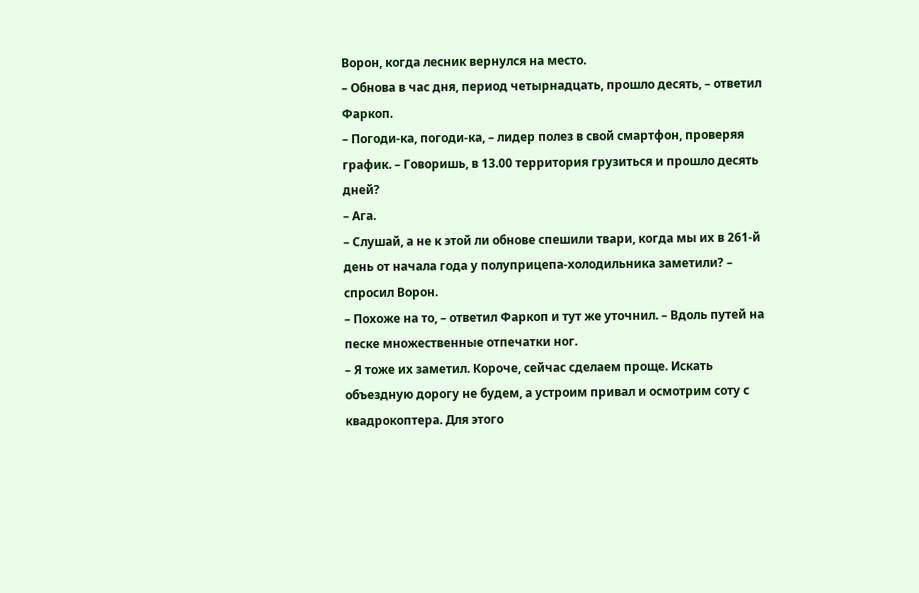Ворон, когда лесник вернулся на место.
– Обнова в час дня, период четырнадцать, прошло десять, – ответил Фаркоп.
– Погоди-ка, погоди-ка, – лидер полез в свой смартфон, проверяя график. – Говоришь, в 13.00 территория грузиться и прошло десять дней?
– Ага.
– Слушай, а не к этой ли обнове спешили твари, когда мы их в 261-й день от начала года у полуприцепа-холодильника заметили? – спросил Ворон.
– Похоже на то, – ответил Фаркоп и тут же уточнил. – Вдоль путей на песке множественные отпечатки ног.
– Я тоже их заметил. Короче, сейчас сделаем проще. Искать объездную дорогу не будем, а устроим привал и осмотрим соту с квадрокоптера. Для этого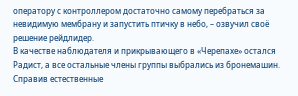оператору с контроллером достаточно самому перебраться за невидимую мембрану и запустить птичку в небо, – озвучил своё решение рейдлидер.
В качестве наблюдателя и прикрывающего в «Черепахе» остался Радист, а все остальные члены группы выбрались из бронемашин. Справив естественные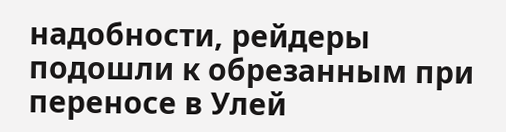надобности, рейдеры подошли к обрезанным при переносе в Улей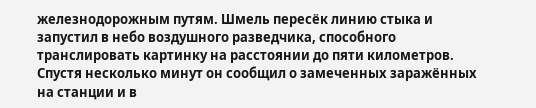железнодорожным путям. Шмель пересёк линию стыка и запустил в небо воздушного разведчика, способного транслировать картинку на расстоянии до пяти километров. Спустя несколько минут он сообщил о замеченных заражённых на станции и в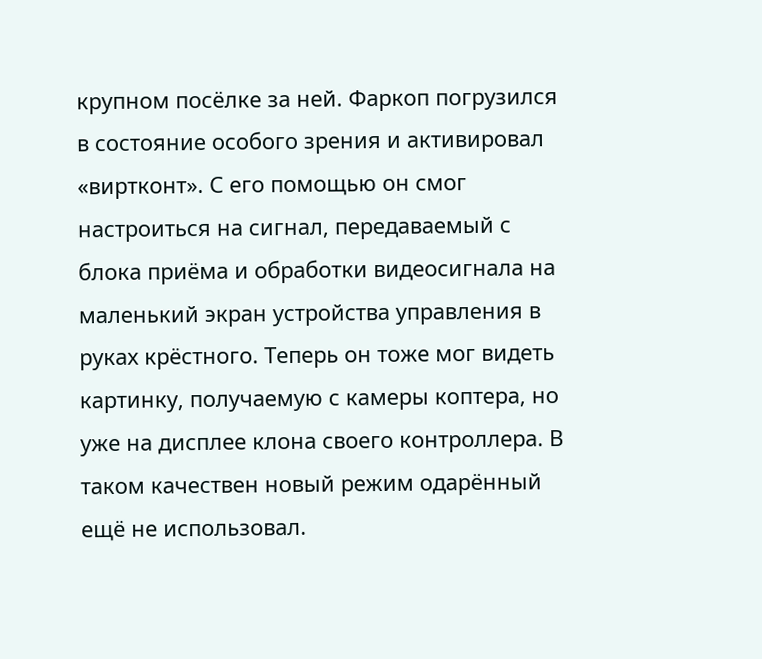крупном посёлке за ней. Фаркоп погрузился в состояние особого зрения и активировал «виртконт». С его помощью он смог настроиться на сигнал, передаваемый с блока приёма и обработки видеосигнала на маленький экран устройства управления в руках крёстного. Теперь он тоже мог видеть картинку, получаемую с камеры коптера, но уже на дисплее клона своего контроллера. В таком качествен новый режим одарённый ещё не использовал.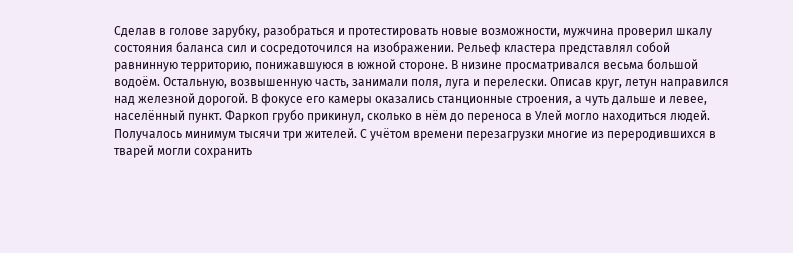Сделав в голове зарубку, разобраться и протестировать новые возможности, мужчина проверил шкалу состояния баланса сил и сосредоточился на изображении. Рельеф кластера представлял собой равнинную территорию, понижавшуюся в южной стороне. В низине просматривался весьма большой водоём. Остальную, возвышенную часть, занимали поля, луга и перелески. Описав круг, летун направился над железной дорогой. В фокусе его камеры оказались станционные строения, а чуть дальше и левее, населённый пункт. Фаркоп грубо прикинул, сколько в нём до переноса в Улей могло находиться людей. Получалось минимум тысячи три жителей. С учётом времени перезагрузки многие из переродившихся в тварей могли сохранить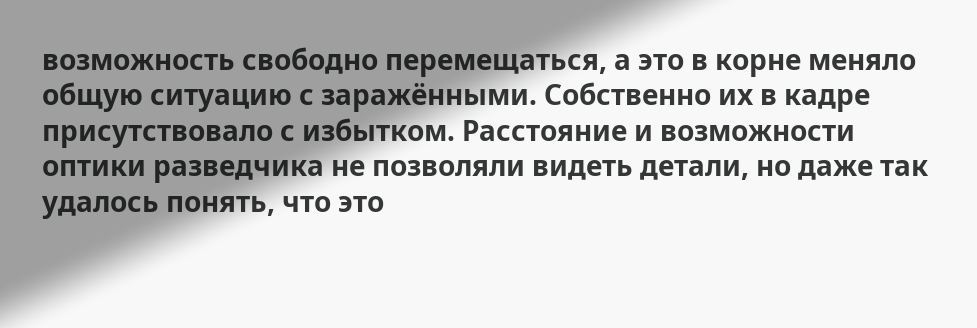возможность свободно перемещаться, а это в корне меняло общую ситуацию с заражёнными. Собственно их в кадре присутствовало с избытком. Расстояние и возможности оптики разведчика не позволяли видеть детали, но даже так удалось понять, что это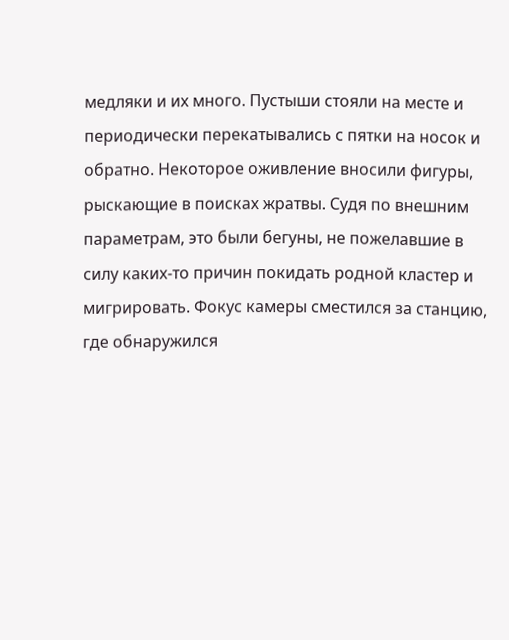медляки и их много. Пустыши стояли на месте и периодически перекатывались с пятки на носок и обратно. Некоторое оживление вносили фигуры, рыскающие в поисках жратвы. Судя по внешним параметрам, это были бегуны, не пожелавшие в силу каких-то причин покидать родной кластер и мигрировать. Фокус камеры сместился за станцию, где обнаружился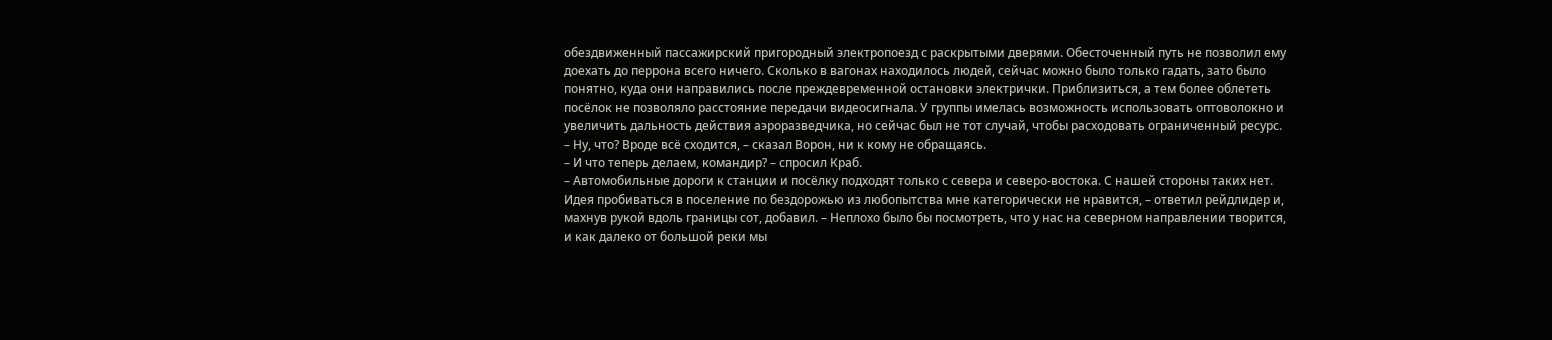обездвиженный пассажирский пригородный электропоезд с раскрытыми дверями. Обесточенный путь не позволил ему доехать до перрона всего ничего. Сколько в вагонах находилось людей, сейчас можно было только гадать, зато было понятно, куда они направились после преждевременной остановки электрички. Приблизиться, а тем более облететь посёлок не позволяло расстояние передачи видеосигнала. У группы имелась возможность использовать оптоволокно и увеличить дальность действия аэроразведчика, но сейчас был не тот случай, чтобы расходовать ограниченный ресурс.
– Ну, что? Вроде всё сходится, – сказал Ворон, ни к кому не обращаясь.
– И что теперь делаем, командир? – спросил Краб.
– Автомобильные дороги к станции и посёлку подходят только с севера и северо-востока. С нашей стороны таких нет. Идея пробиваться в поселение по бездорожью из любопытства мне категорически не нравится, – ответил рейдлидер и, махнув рукой вдоль границы сот, добавил. – Неплохо было бы посмотреть, что у нас на северном направлении творится, и как далеко от большой реки мы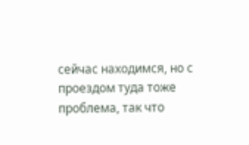сейчас находимся, но с проездом туда тоже проблема, так что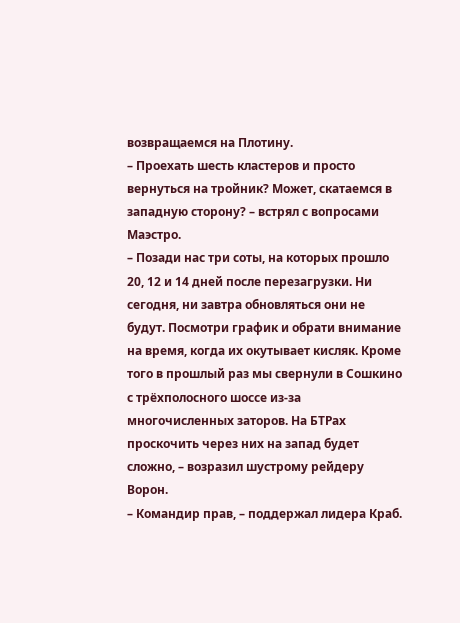возвращаемся на Плотину.
– Проехать шесть кластеров и просто вернуться на тройник? Может, скатаемся в западную сторону? – встрял с вопросами Маэстро.
– Позади нас три соты, на которых прошло 20, 12 и 14 дней после перезагрузки. Ни сегодня, ни завтра обновляться они не будут. Посмотри график и обрати внимание на время, когда их окутывает кисляк. Кроме того в прошлый раз мы свернули в Сошкино с трёхполосного шоссе из-за многочисленных заторов. На БТРах проскочить через них на запад будет сложно, – возразил шустрому рейдеру Ворон.
– Командир прав, – поддержал лидера Краб.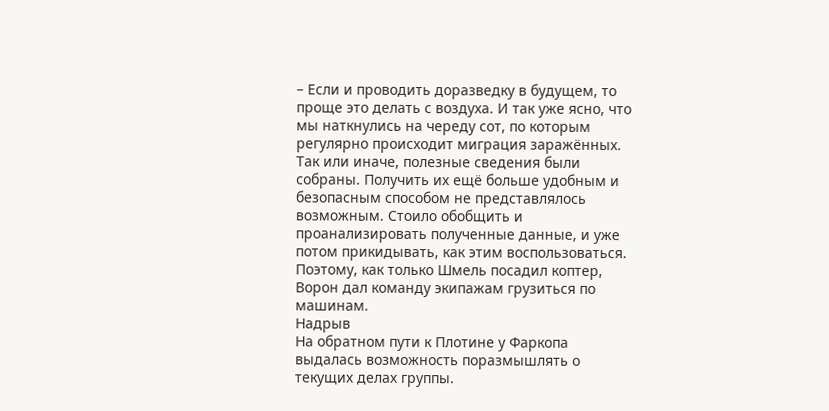– Если и проводить доразведку в будущем, то проще это делать с воздуха. И так уже ясно, что мы наткнулись на череду сот, по которым регулярно происходит миграция заражённых.
Так или иначе, полезные сведения были собраны. Получить их ещё больше удобным и безопасным способом не представлялось возможным. Стоило обобщить и проанализировать полученные данные, и уже потом прикидывать, как этим воспользоваться. Поэтому, как только Шмель посадил коптер, Ворон дал команду экипажам грузиться по машинам.
Надрыв
На обратном пути к Плотине у Фаркопа выдалась возможность поразмышлять о текущих делах группы.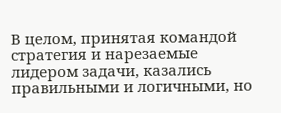В целом, принятая командой стратегия и нарезаемые лидером задачи, казались правильными и логичными, но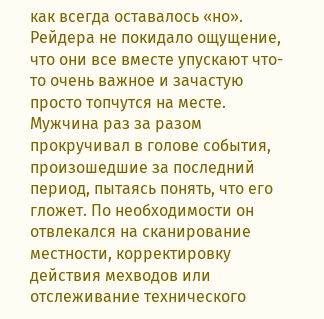как всегда оставалось «но». Рейдера не покидало ощущение, что они все вместе упускают что-то очень важное и зачастую просто топчутся на месте. Мужчина раз за разом прокручивал в голове события, произошедшие за последний период, пытаясь понять, что его гложет. По необходимости он отвлекался на сканирование местности, корректировку действия мехводов или отслеживание технического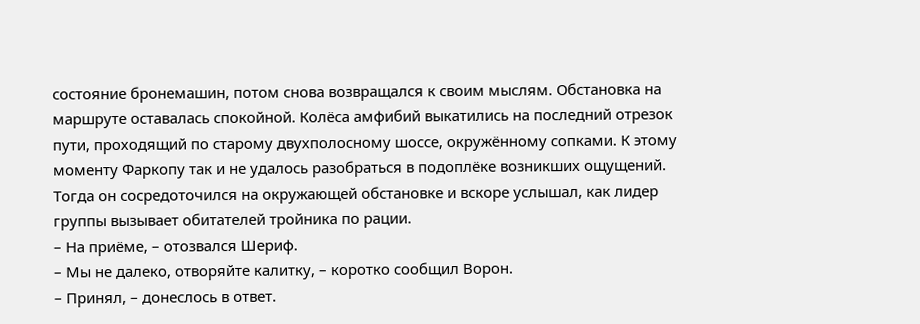состояние бронемашин, потом снова возвращался к своим мыслям. Обстановка на маршруте оставалась спокойной. Колёса амфибий выкатились на последний отрезок пути, проходящий по старому двухполосному шоссе, окружённому сопками. К этому моменту Фаркопу так и не удалось разобраться в подоплёке возникших ощущений. Тогда он сосредоточился на окружающей обстановке и вскоре услышал, как лидер группы вызывает обитателей тройника по рации.
– На приёме, – отозвался Шериф.
– Мы не далеко, отворяйте калитку, – коротко сообщил Ворон.
– Принял, – донеслось в ответ.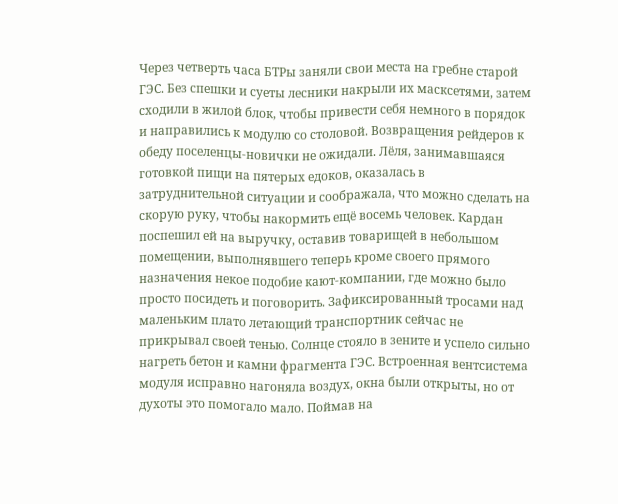Через четверть часа БТРы заняли свои места на гребне старой ГЭС. Без спешки и суеты лесники накрыли их масксетями, затем сходили в жилой блок, чтобы привести себя немного в порядок и направились к модулю со столовой. Возвращения рейдеров к обеду поселенцы-новички не ожидали. Лёля, занимавшаяся готовкой пищи на пятерых едоков, оказалась в затруднительной ситуации и соображала, что можно сделать на скорую руку, чтобы накормить ещё восемь человек. Кардан поспешил ей на выручку, оставив товарищей в небольшом помещении, выполнявшего теперь кроме своего прямого назначения некое подобие кают-компании, где можно было просто посидеть и поговорить. Зафиксированный тросами над маленьким плато летающий транспортник сейчас не прикрывал своей тенью. Солнце стояло в зените и успело сильно нагреть бетон и камни фрагмента ГЭС. Встроенная вентсистема модуля исправно нагоняла воздух, окна были открыты, но от духоты это помогало мало. Поймав на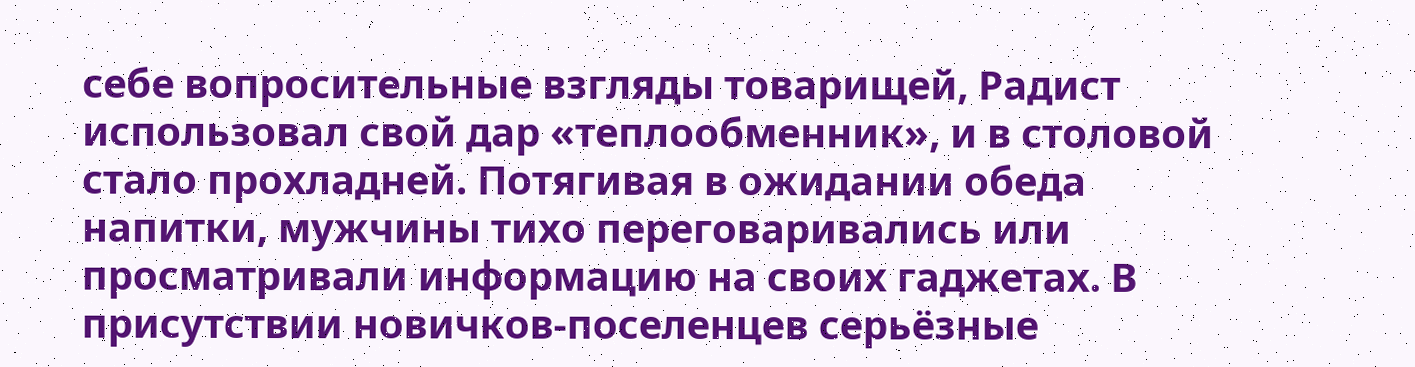себе вопросительные взгляды товарищей, Радист использовал свой дар «теплообменник», и в столовой стало прохладней. Потягивая в ожидании обеда напитки, мужчины тихо переговаривались или просматривали информацию на своих гаджетах. В присутствии новичков-поселенцев серьёзные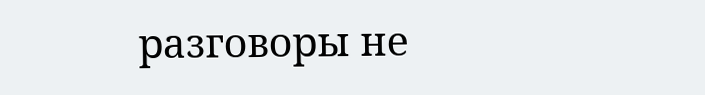разговоры не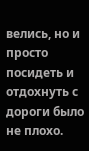велись, но и просто посидеть и отдохнуть с дороги было не плохо.